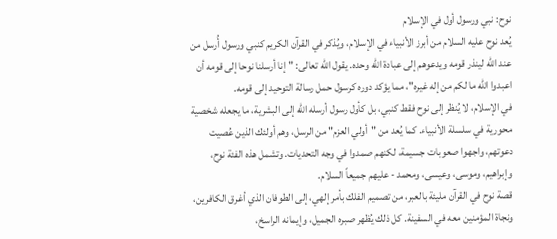نوح: نبي ورسول أول في الإسلام
يُعد نوح عليه السلام من أبرز الأنبياء في الإسلام، ويُذكر في القرآن الكريم كنبي ورسول أُرسل من عند الله لينذر قومه ويدعوهم إلى عبادة الله وحده. يقول الله تعالى: "إنا أرسلنا نوحا إلى قومه أن اعبدوا الله ما لكم من إله غيره"، مما يؤكد دوره كرسول حمل رسالة التوحيد إلى قومه.
في الإسلام، لا يُنظر إلى نوح فقط كنبي، بل كأول رسول أرسله الله إلى البشرية، ما يجعله شخصية محورية في سلسلة الأنبياء. كما يُعد من "أولي العزم" من الرسل، وهم أولئك الذين عُصيت دعوتهم، واجهوا صعوبات جسيمة، لكنهم صمدوا في وجه التحديات. وتشمل هذه الفئة نوح، وإبراهيم، وموسى، وعيسى، ومحمد - عليهم جميعاً السلام.
قصة نوح في القرآن مليئة بالعبر، من تصميم الفلك بأمر إلهي، إلى الطوفان الذي أغرق الكافرين، ونجاة المؤمنين معه في السفينة. كل ذلك يُظهر صبره الجميل، وإيمانه الراسخ،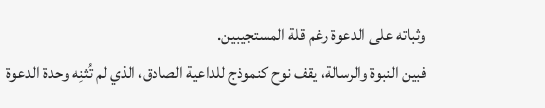وثباته على الدعوة رغم قلة المستجيبين.
فبين النبوة والرسالة، يقف نوح كنموذج للداعية الصادق، الذي لم تُثنِه وحدة الدعوة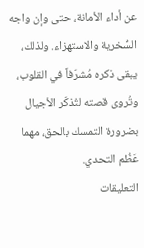عن أداء الأمانة، حتى وإن واجه السُّخرية والاستهزاء. ولذلك، يبقى ذكره مُشرّفاً في القلوب، وتُروى قصته لتُذكّر الأجيال بضرورة التمسك بالحق، مهما عَظُم التحدي.
التعليقات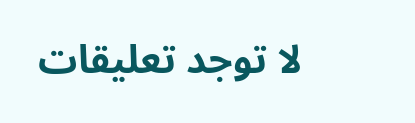لا توجد تعليقات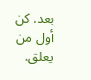بعد. كن أول من يعلق.